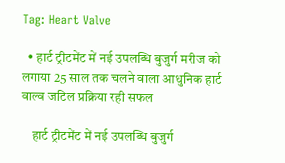Tag: Heart Valve

  • हार्ट ट्रीटमेंट में नई उपलब्धि बुजुर्ग मरीज को लगाया 25 साल तक चलने वाला आधुनिक हार्ट वाल्व जटिल प्रक्रिया रही सफल

    हार्ट ट्रीटमेंट में नई उपलब्धि बुजुर्ग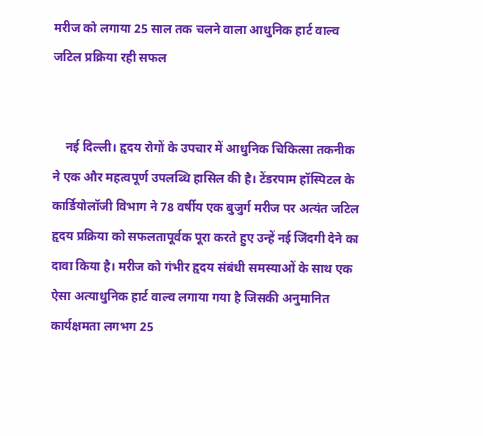मरीज को लगाया 25 साल तक चलने वाला आधुनिक हार्ट वाल्व जटिल प्रक्रिया रही सफल


    नई दिल्ली। हृदय रोगों के उपचार में आधुनिक चिकित्सा तकनीक ने एक और महत्वपूर्ण उपलब्धि हासिल की है। टेंडरपाम हॉस्पिटल के कार्डियोलॉजी विभाग ने 78 वर्षीय एक बुजुर्ग मरीज पर अत्यंत जटिल हृदय प्रक्रिया को सफलतापूर्वक पूरा करते हुए उन्हें नई जिंदगी देने का दावा किया है। मरीज को गंभीर हृदय संबंधी समस्याओं के साथ एक ऐसा अत्याधुनिक हार्ट वाल्व लगाया गया है जिसकी अनुमानित कार्यक्षमता लगभग 25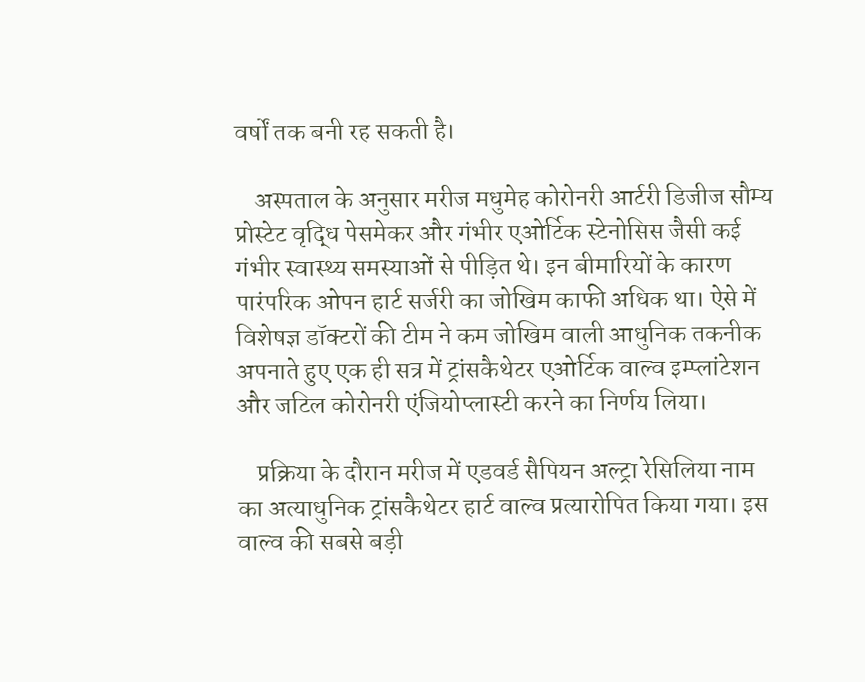वर्षों तक बनी रह सकती है।

    अस्पताल के अनुसार मरीज मधुमेह कोरोनरी आर्टरी डिजीज सौम्य प्रोस्टेट वृद्धि पेसमेकर और गंभीर एओर्टिक स्टेनोसिस जैसी कई गंभीर स्वास्थ्य समस्याओं से पीड़ित थे। इन बीमारियों के कारण पारंपरिक ओपन हार्ट सर्जरी का जोखिम काफी अधिक था। ऐसे में विशेषज्ञ डॉक्टरों की टीम ने कम जोखिम वाली आधुनिक तकनीक अपनाते हुए एक ही सत्र में ट्रांसकैथेटर एओर्टिक वाल्व इम्प्लांटेशन और जटिल कोरोनरी एंजियोप्लास्टी करने का निर्णय लिया।

    प्रक्रिया के दौरान मरीज में एडवर्ड सैपियन अल्ट्रा रेसिलिया नाम का अत्याधुनिक ट्रांसकैथेटर हार्ट वाल्व प्रत्यारोपित किया गया। इस वाल्व की सबसे बड़ी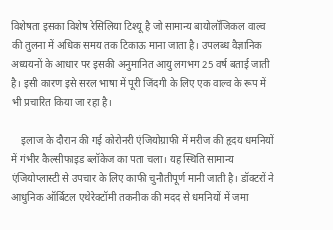विशेषता इसका विशेष रेसिलिया टिश्यू है जो सामान्य बायोलॉजिकल वाल्व की तुलना में अधिक समय तक टिकाऊ माना जाता है। उपलब्ध वैज्ञानिक अध्ययनों के आधार पर इसकी अनुमानित आयु लगभग 25 वर्ष बताई जाती है। इसी कारण इसे सरल भाषा में पूरी जिंदगी के लिए एक वाल्व के रूप में भी प्रचारित किया जा रहा है।

    इलाज के दौरान की गई कोरोनरी एंजियोग्राफी में मरीज की हृदय धमनियों में गंभीर कैल्सीफाइड ब्लॉकेज का पता चला। यह स्थिति सामान्य एंजियोप्लास्टी से उपचार के लिए काफी चुनौतीपूर्ण मानी जाती है। डॉक्टरों ने आधुनिक ऑर्बिटल एथेरेक्टॉमी तकनीक की मदद से धमनियों में जमा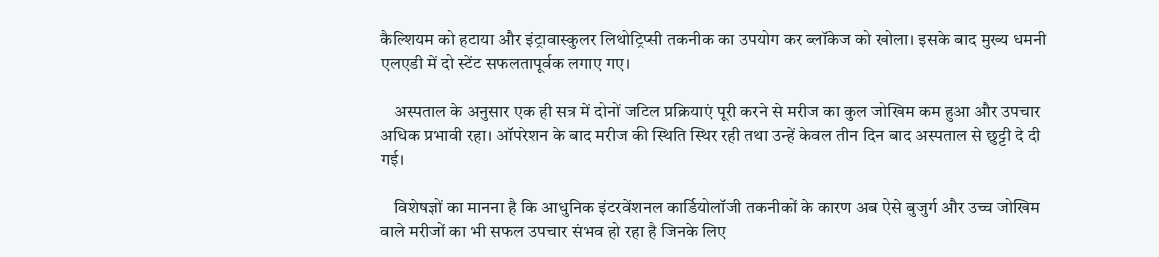कैल्शियम को हटाया और इंट्रावास्कुलर लिथोट्रिप्सी तकनीक का उपयोग कर ब्लॉकेज को खोला। इसके बाद मुख्य धमनी एलएडी में दो स्टेंट सफलतापूर्वक लगाए गए।

    अस्पताल के अनुसार एक ही सत्र में दोनों जटिल प्रक्रियाएं पूरी करने से मरीज का कुल जोखिम कम हुआ और उपचार अधिक प्रभावी रहा। ऑपरेशन के बाद मरीज की स्थिति स्थिर रही तथा उन्हें केवल तीन दिन बाद अस्पताल से छुट्टी दे दी गई।

    विशेषज्ञों का मानना है कि आधुनिक इंटरवेंशनल कार्डियोलॉजी तकनीकों के कारण अब ऐसे बुजुर्ग और उच्च जोखिम वाले मरीजों का भी सफल उपचार संभव हो रहा है जिनके लिए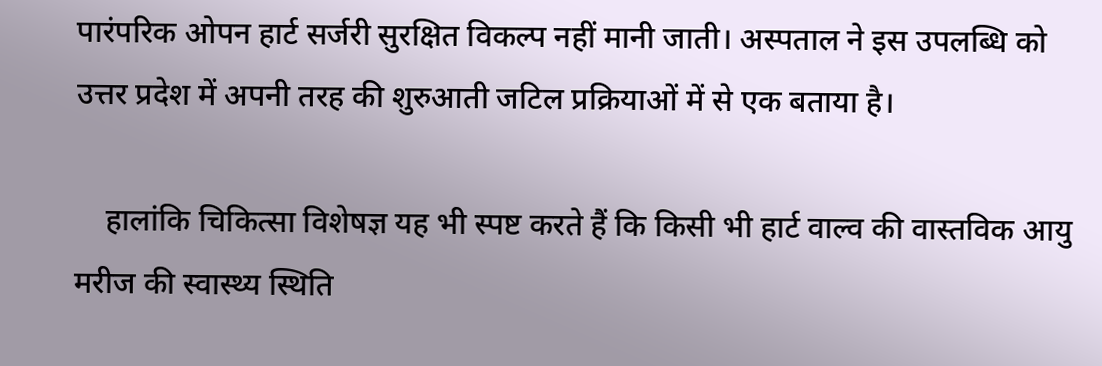पारंपरिक ओपन हार्ट सर्जरी सुरक्षित विकल्प नहीं मानी जाती। अस्पताल ने इस उपलब्धि को उत्तर प्रदेश में अपनी तरह की शुरुआती जटिल प्रक्रियाओं में से एक बताया है।

    हालांकि चिकित्सा विशेषज्ञ यह भी स्पष्ट करते हैं कि किसी भी हार्ट वाल्व की वास्तविक आयु मरीज की स्वास्थ्य स्थिति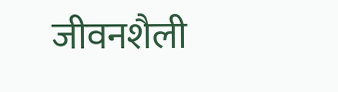जीवनशैली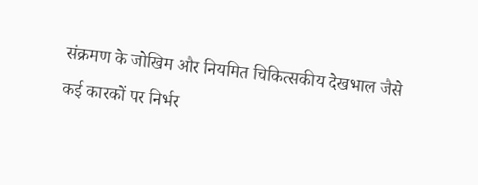संक्रमण के जोखिम और नियमित चिकित्सकीय देखभाल जैसे कई कारकों पर निर्भर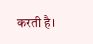करती है।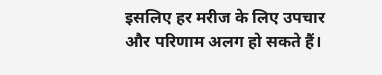इसलिए हर मरीज के लिए उपचार और परिणाम अलग हो सकते हैं।